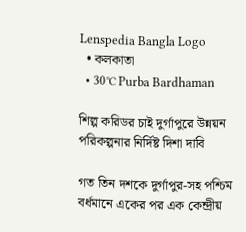Lenspedia Bangla Logo
  • কলকাতা
  • 30℃ Purba Bardhaman

শিল্প করিডর চাই দুর্গাপুরে উন্নয়ন পরিকল্পনার নির্দিষ্ট দিশা দাবি

গত তিন দশকে দুর্গাপুর-সহ পশ্চিম বর্ধমানে একের পর এক কেন্দ্রীয়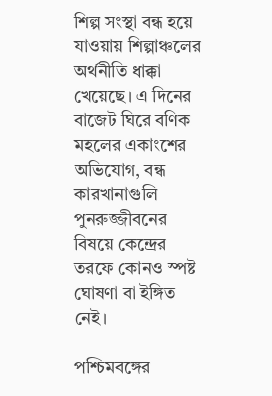শিল্প সংস্থা বন্ধ হয়ে যাওয়ায় শিল্পাঞ্চলের অর্থনীতি ধাক্কা খেয়েছে। এ দিনের বাজেট ঘিরে বণিক মহলের একাংশের অভিযোগ, বন্ধ কারখানাগুলি পুনরুজ্জীবনের বিষয়ে কেন্দ্রের তরফে কোনও স্পষ্ট ঘোষণা বা ইঙ্গিত নেই।

পশ্চিমবঙ্গের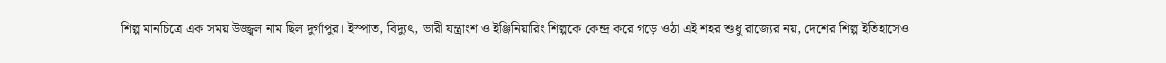শিল্প মানচিত্রে এক সময় উজ্জ্বল নাম ছিল দুর্গাপুর। ইস্পাত, বিদ্যুৎ, ভারী যন্ত্রাংশ ও ইঞ্জিনিয়ারিং শিল্পকে কেন্দ্র করে গড়ে ওঠা এই শহর শুধু রাজ্যের নয়, দেশের শিল্প ইতিহাসেও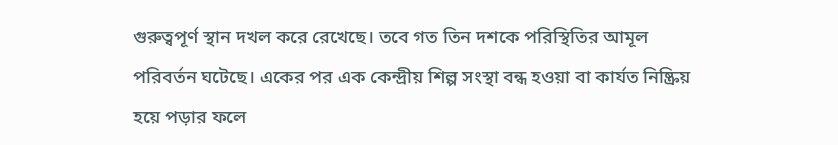গুরুত্বপূর্ণ স্থান দখল করে রেখেছে। তবে গত তিন দশকে পরিস্থিতির আমূল পরিবর্তন ঘটেছে। একের পর এক কেন্দ্রীয় শিল্প সংস্থা বন্ধ হওয়া বা কার্যত নিষ্ক্রিয় হয়ে পড়ার ফলে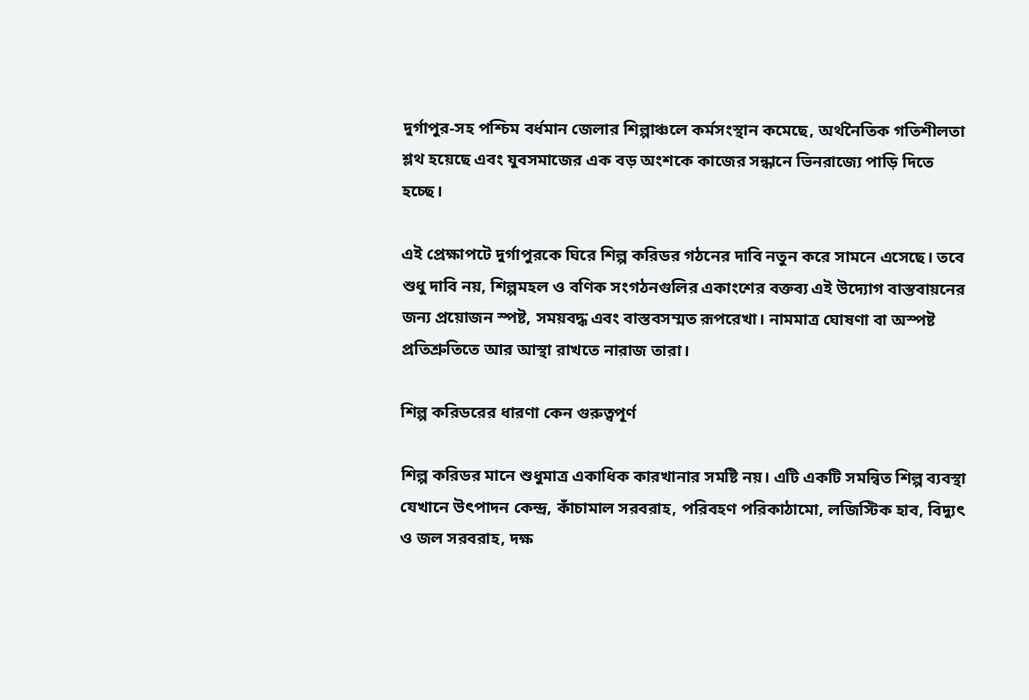দুর্গাপুর-সহ পশ্চিম বর্ধমান জেলার শিল্পাঞ্চলে কর্মসংস্থান কমেছে, অর্থনৈতিক গতিশীলতা শ্লথ হয়েছে এবং যুবসমাজের এক বড় অংশকে কাজের সন্ধানে ভিনরাজ্যে পাড়ি দিতে হচ্ছে।

এই প্রেক্ষাপটে দুর্গাপুরকে ঘিরে শিল্প করিডর গঠনের দাবি নতুন করে সামনে এসেছে। তবে শুধু দাবি নয়, শিল্পমহল ও বণিক সংগঠনগুলির একাংশের বক্তব্য এই উদ্যোগ বাস্তবায়নের জন্য প্রয়োজন স্পষ্ট, সময়বদ্ধ এবং বাস্তবসম্মত রূপরেখা। নামমাত্র ঘোষণা বা অস্পষ্ট প্রতিশ্রুতিতে আর আস্থা রাখতে নারাজ তারা।

শিল্প করিডরের ধারণা কেন গুরুত্বপূর্ণ

শিল্প করিডর মানে শুধুমাত্র একাধিক কারখানার সমষ্টি নয়। এটি একটি সমন্বিত শিল্প ব্যবস্থা যেখানে উৎপাদন কেন্দ্র, কাঁচামাল সরবরাহ, পরিবহণ পরিকাঠামো, লজিস্টিক হাব, বিদ্যুৎ ও জল সরবরাহ, দক্ষ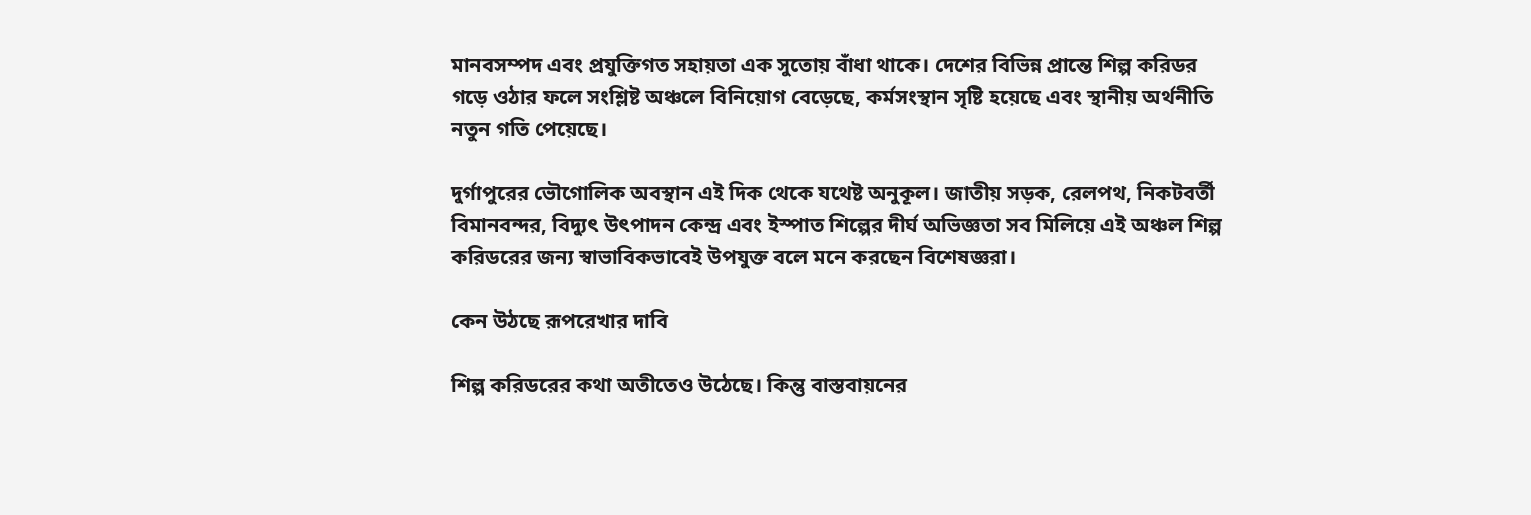মানবসম্পদ এবং প্রযুক্তিগত সহায়তা এক সুতোয় বাঁধা থাকে। দেশের বিভিন্ন প্রান্তে শিল্প করিডর গড়ে ওঠার ফলে সংশ্লিষ্ট অঞ্চলে বিনিয়োগ বেড়েছে, কর্মসংস্থান সৃষ্টি হয়েছে এবং স্থানীয় অর্থনীতি নতুন গতি পেয়েছে।

দুর্গাপুরের ভৌগোলিক অবস্থান এই দিক থেকে যথেষ্ট অনুকূল। জাতীয় সড়ক, রেলপথ, নিকটবর্তী বিমানবন্দর, বিদ্যুৎ উৎপাদন কেন্দ্র এবং ইস্পাত শিল্পের দীর্ঘ অভিজ্ঞতা সব মিলিয়ে এই অঞ্চল শিল্প করিডরের জন্য স্বাভাবিকভাবেই উপযুক্ত বলে মনে করছেন বিশেষজ্ঞরা।

কেন উঠছে রূপরেখার দাবি

শিল্প করিডরের কথা অতীতেও উঠেছে। কিন্তু বাস্তবায়নের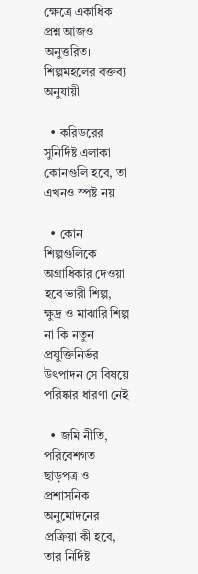ক্ষেত্রে একাধিক প্রশ্ন আজও অনুত্তরিত। শিল্পমহলের বক্তব্য অনুযায়ী

  • করিডরের সুনির্দিষ্ট এলাকা কোনগুলি হবে, তা এখনও স্পষ্ট নয়

  • কোন শিল্পগুলিকে অগ্রাধিকার দেওয়া হবে ভারী শিল্প, ক্ষুদ্র ও মাঝারি শিল্প না কি নতুন প্রযুক্তিনির্ভর উৎপাদন সে বিষয়ে পরিষ্কার ধারণা নেই

  • জমি নীতি, পরিবেশগত ছাড়পত্র ও প্রশাসনিক অনুমোদনের প্রক্রিয়া কী হবে, তার নির্দিষ্ট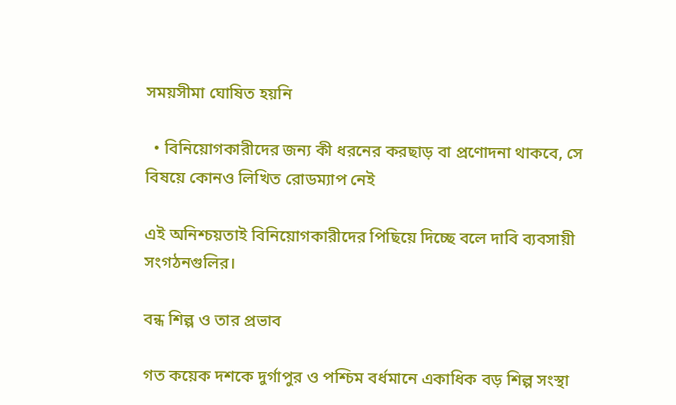সময়সীমা ঘোষিত হয়নি

  • বিনিয়োগকারীদের জন্য কী ধরনের করছাড় বা প্রণোদনা থাকবে, সে বিষয়ে কোনও লিখিত রোডম্যাপ নেই

এই অনিশ্চয়তাই বিনিয়োগকারীদের পিছিয়ে দিচ্ছে বলে দাবি ব্যবসায়ী সংগঠনগুলির।

বন্ধ শিল্প ও তার প্রভাব

গত কয়েক দশকে দুর্গাপুর ও পশ্চিম বর্ধমানে একাধিক বড় শিল্প সংস্থা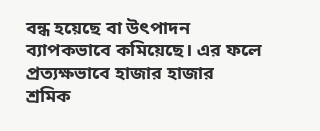বন্ধ হয়েছে বা উৎপাদন ব্যাপকভাবে কমিয়েছে। এর ফলে প্রত্যক্ষভাবে হাজার হাজার শ্রমিক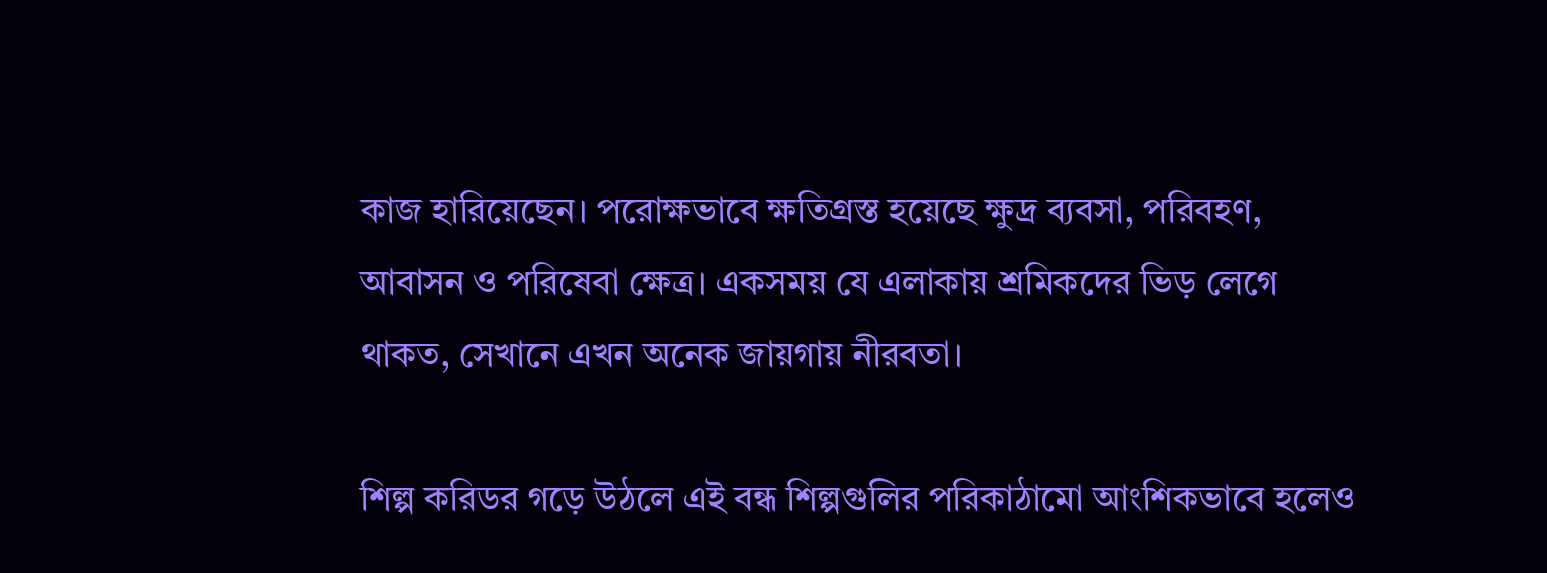কাজ হারিয়েছেন। পরোক্ষভাবে ক্ষতিগ্রস্ত হয়েছে ক্ষুদ্র ব্যবসা, পরিবহণ, আবাসন ও পরিষেবা ক্ষেত্র। একসময় যে এলাকায় শ্রমিকদের ভিড় লেগে থাকত, সেখানে এখন অনেক জায়গায় নীরবতা।

শিল্প করিডর গড়ে উঠলে এই বন্ধ শিল্পগুলির পরিকাঠামো আংশিকভাবে হলেও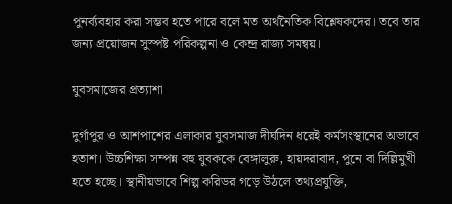পুনর্ব্যবহার করা সম্ভব হতে পারে বলে মত অর্থনৈতিক বিশ্লেষকদের। তবে তার জন্য প্রয়োজন সুস্পষ্ট পরিকল্পনা ও কেন্দ্র রাজ্য সমন্বয়।

যুবসমাজের প্রত্যাশা

দুর্গাপুর ও আশপাশের এলাকার যুবসমাজ দীর্ঘদিন ধরেই কর্মসংস্থানের অভাবে হতাশ। উচ্চশিক্ষা সম্পন্ন বহু যুবককে বেঙ্গালুরু, হায়দরাবাদ, পুনে বা দিল্লিমুখী হতে হচ্ছে। স্থানীয়ভাবে শিল্প করিডর গড়ে উঠলে তথ্যপ্রযুক্তি,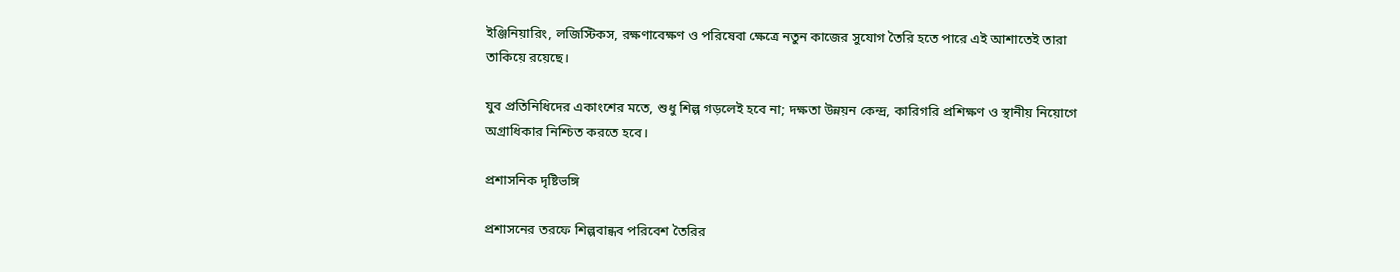ইঞ্জিনিয়ারিং, লজিস্টিকস, রক্ষণাবেক্ষণ ও পরিষেবা ক্ষেত্রে নতুন কাজের সুযোগ তৈরি হতে পারে এই আশাতেই তারা তাকিয়ে রয়েছে।

যুব প্রতিনিধিদের একাংশের মতে, শুধু শিল্প গড়লেই হবে না; দক্ষতা উন্নয়ন কেন্দ্র, কারিগরি প্রশিক্ষণ ও স্থানীয় নিয়োগে অগ্রাধিকার নিশ্চিত করতে হবে।

প্রশাসনিক দৃষ্টিভঙ্গি

প্রশাসনের তরফে শিল্পবান্ধব পরিবেশ তৈরির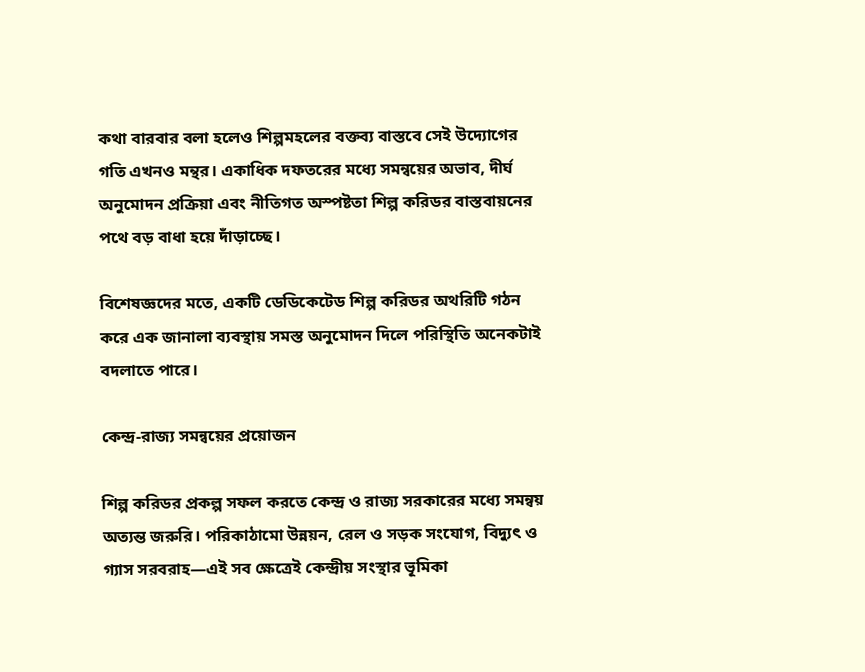কথা বারবার বলা হলেও শিল্পমহলের বক্তব্য বাস্তবে সেই উদ্যোগের গতি এখনও মন্থর। একাধিক দফতরের মধ্যে সমন্বয়ের অভাব, দীর্ঘ অনুমোদন প্রক্রিয়া এবং নীতিগত অস্পষ্টতা শিল্প করিডর বাস্তবায়নের পথে বড় বাধা হয়ে দাঁড়াচ্ছে।

বিশেষজ্ঞদের মতে, একটি ডেডিকেটেড শিল্প করিডর অথরিটি গঠন করে এক জানালা ব্যবস্থায় সমস্ত অনুমোদন দিলে পরিস্থিতি অনেকটাই বদলাতে পারে।

কেন্দ্র-রাজ্য সমন্বয়ের প্রয়োজন

শিল্প করিডর প্রকল্প সফল করতে কেন্দ্র ও রাজ্য সরকারের মধ্যে সমন্বয় অত্যন্ত জরুরি। পরিকাঠামো উন্নয়ন, রেল ও সড়ক সংযোগ, বিদ্যুৎ ও গ্যাস সরবরাহ—এই সব ক্ষেত্রেই কেন্দ্রীয় সংস্থার ভূমিকা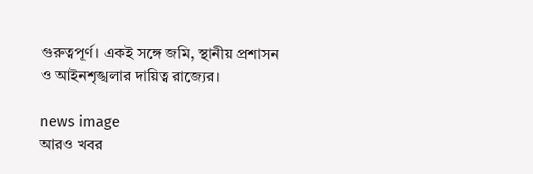গুরুত্বপূর্ণ। একই সঙ্গে জমি, স্থানীয় প্রশাসন ও আইনশৃঙ্খলার দায়িত্ব রাজ্যের।

news image
আরও খবর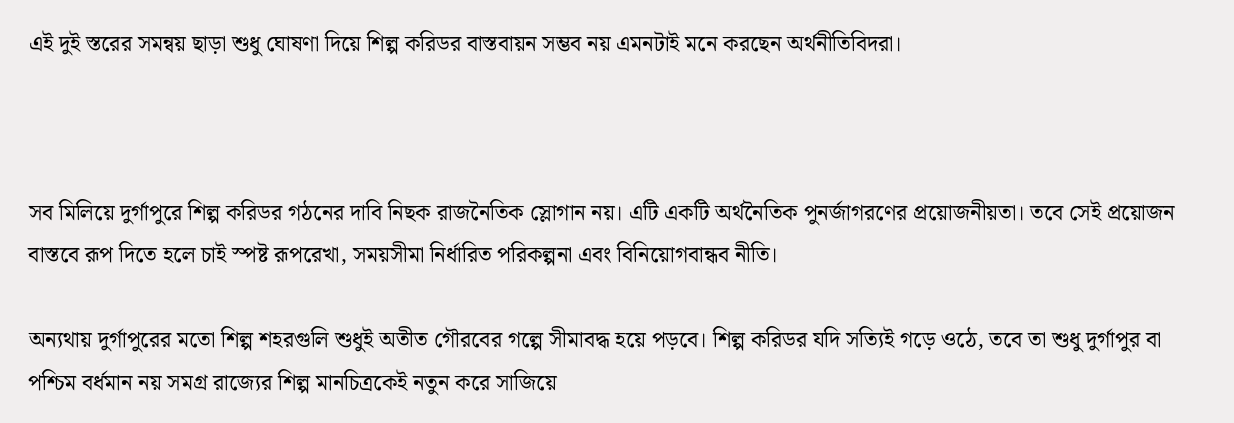এই দুই স্তরের সমন্বয় ছাড়া শুধু ঘোষণা দিয়ে শিল্প করিডর বাস্তবায়ন সম্ভব নয় এমনটাই মনে করছেন অর্থনীতিবিদরা।



সব মিলিয়ে দুর্গাপুরে শিল্প করিডর গঠনের দাবি নিছক রাজনৈতিক স্লোগান নয়। এটি একটি অর্থনৈতিক পুনর্জাগরণের প্রয়োজনীয়তা। তবে সেই প্রয়োজন বাস্তবে রূপ দিতে হলে চাই স্পষ্ট রূপরেখা, সময়সীমা নির্ধারিত পরিকল্পনা এবং বিনিয়োগবান্ধব নীতি।

অন্যথায় দুর্গাপুরের মতো শিল্প শহরগুলি শুধুই অতীত গৌরবের গল্পে সীমাবদ্ধ হয়ে পড়বে। শিল্প করিডর যদি সত্যিই গড়ে ওঠে, তবে তা শুধু দুর্গাপুর বা পশ্চিম বর্ধমান নয় সমগ্র রাজ্যের শিল্প মানচিত্রকেই নতুন করে সাজিয়ে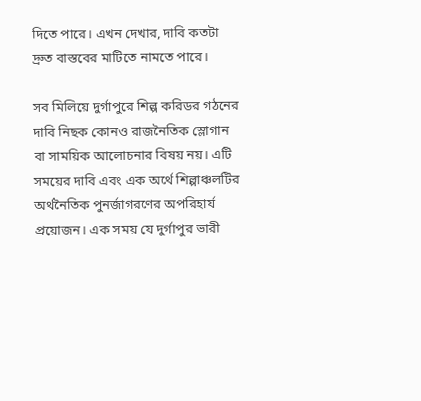দিতে পারে। এখন দেখার, দাবি কতটা দ্রুত বাস্তবের মাটিতে নামতে পারে।

সব মিলিয়ে দুর্গাপুরে শিল্প করিডর গঠনের দাবি নিছক কোনও রাজনৈতিক স্লোগান বা সাময়িক আলোচনার বিষয় নয়। এটি সময়ের দাবি এবং এক অর্থে শিল্পাঞ্চলটির অর্থনৈতিক পুনর্জাগরণের অপরিহার্য প্রয়োজন। এক সময় যে দুর্গাপুর ভারী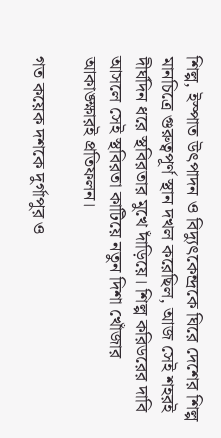শিল্প, ইস্পাত উৎপাদন ও বিদ্যুৎকেন্দ্রকে ঘিরে দেশের শিল্প মানচিত্রে গুরুত্বপূর্ণ স্থান দখল করেছিল, আজ সেই শহরই দীর্ঘদিন ধরে স্থবিরতার মুখে দাঁড়িয়ে। শিল্প করিডরের দাবি আসলে সেই স্থবিরতা কাটিয়ে নতুন দিশা খোঁজার আকাঙ্ক্ষারই প্রতিফলন।

গত কয়েক দশকে দুর্গাপুর ও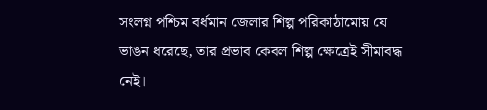সংলগ্ন পশ্চিম বর্ধমান জেলার শিল্প পরিকাঠামোয় যে ভাঙন ধরেছে, তার প্রভাব কেবল শিল্প ক্ষেত্রেই সীমাবদ্ধ নেই।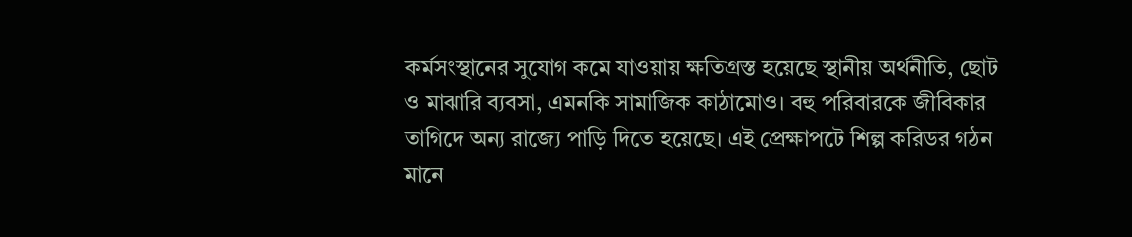কর্মসংস্থানের সুযোগ কমে যাওয়ায় ক্ষতিগ্রস্ত হয়েছে স্থানীয় অর্থনীতি, ছোট ও মাঝারি ব্যবসা, এমনকি সামাজিক কাঠামোও। বহু পরিবারকে জীবিকার তাগিদে অন্য রাজ্যে পাড়ি দিতে হয়েছে। এই প্রেক্ষাপটে শিল্প করিডর গঠন মানে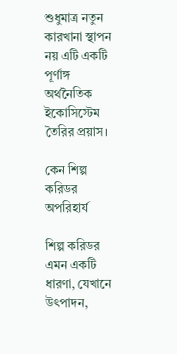শুধুমাত্র নতুন কারখানা স্থাপন নয় এটি একটি পূর্ণাঙ্গ অর্থনৈতিক ইকোসিস্টেম তৈরির প্রয়াস।

কেন শিল্প করিডর অপরিহার্য

শিল্প করিডর এমন একটি ধারণা, যেখানে উৎপাদন,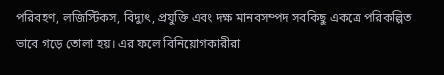পরিবহণ, লজিস্টিকস, বিদ্যুৎ, প্রযুক্তি এবং দক্ষ মানবসম্পদ সবকিছু একত্রে পরিকল্পিত ভাবে গড়ে তোলা হয়। এর ফলে বিনিয়োগকারীরা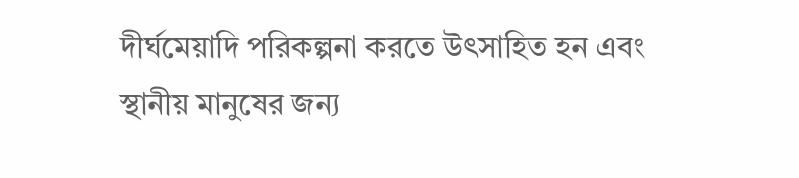দীর্ঘমেয়াদি পরিকল্পনা করতে উৎসাহিত হন এবং স্থানীয় মানুষের জন্য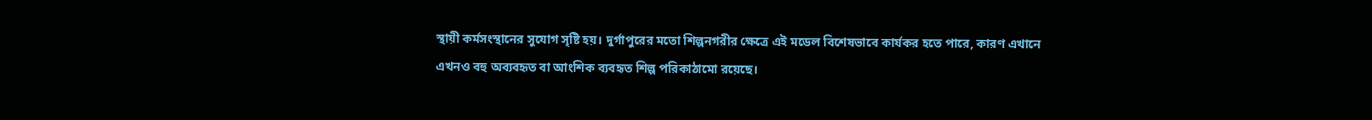স্থায়ী কর্মসংস্থানের সুযোগ সৃষ্টি হয়। দুর্গাপুরের মতো শিল্পনগরীর ক্ষেত্রে এই মডেল বিশেষভাবে কার্যকর হতে পারে, কারণ এখানে এখনও বহু অব্যবহৃত বা আংশিক ব্যবহৃত শিল্প পরিকাঠামো রয়েছে।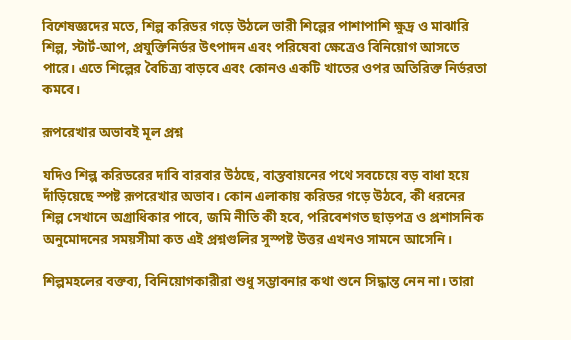বিশেষজ্ঞদের মতে, শিল্প করিডর গড়ে উঠলে ভারী শিল্পের পাশাপাশি ক্ষুদ্র ও মাঝারি শিল্প, স্টার্ট-আপ, প্রযুক্তিনির্ভর উৎপাদন এবং পরিষেবা ক্ষেত্রেও বিনিয়োগ আসতে পারে। এতে শিল্পের বৈচিত্র্য বাড়বে এবং কোনও একটি খাতের ওপর অতিরিক্ত নির্ভরতা কমবে।

রূপরেখার অভাবই মূল প্রশ্ন

যদিও শিল্প করিডরের দাবি বারবার উঠছে, বাস্তবায়নের পথে সবচেয়ে বড় বাধা হয়ে দাঁড়িয়েছে স্পষ্ট রূপরেখার অভাব। কোন এলাকায় করিডর গড়ে উঠবে, কী ধরনের শিল্প সেখানে অগ্রাধিকার পাবে, জমি নীতি কী হবে, পরিবেশগত ছাড়পত্র ও প্রশাসনিক অনুমোদনের সময়সীমা কত এই প্রশ্নগুলির সুস্পষ্ট উত্তর এখনও সামনে আসেনি।

শিল্পমহলের বক্তব্য, বিনিয়োগকারীরা শুধু সম্ভাবনার কথা শুনে সিদ্ধান্ত নেন না। তারা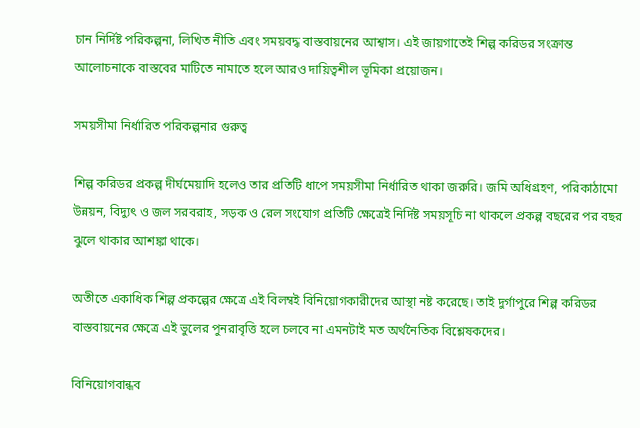চান নির্দিষ্ট পরিকল্পনা, লিখিত নীতি এবং সময়বদ্ধ বাস্তবায়নের আশ্বাস। এই জায়গাতেই শিল্প করিডর সংক্রান্ত আলোচনাকে বাস্তবের মাটিতে নামাতে হলে আরও দায়িত্বশীল ভূমিকা প্রয়োজন।

সময়সীমা নির্ধারিত পরিকল্পনার গুরুত্ব

শিল্প করিডর প্রকল্প দীর্ঘমেয়াদি হলেও তার প্রতিটি ধাপে সময়সীমা নির্ধারিত থাকা জরুরি। জমি অধিগ্রহণ, পরিকাঠামো উন্নয়ন, বিদ্যুৎ ও জল সরবরাহ, সড়ক ও রেল সংযোগ প্রতিটি ক্ষেত্রেই নির্দিষ্ট সময়সূচি না থাকলে প্রকল্প বছরের পর বছর ঝুলে থাকার আশঙ্কা থাকে।

অতীতে একাধিক শিল্প প্রকল্পের ক্ষেত্রে এই বিলম্বই বিনিয়োগকারীদের আস্থা নষ্ট করেছে। তাই দুর্গাপুরে শিল্প করিডর বাস্তবায়নের ক্ষেত্রে এই ভুলের পুনরাবৃত্তি হলে চলবে না এমনটাই মত অর্থনৈতিক বিশ্লেষকদের।

বিনিয়োগবান্ধব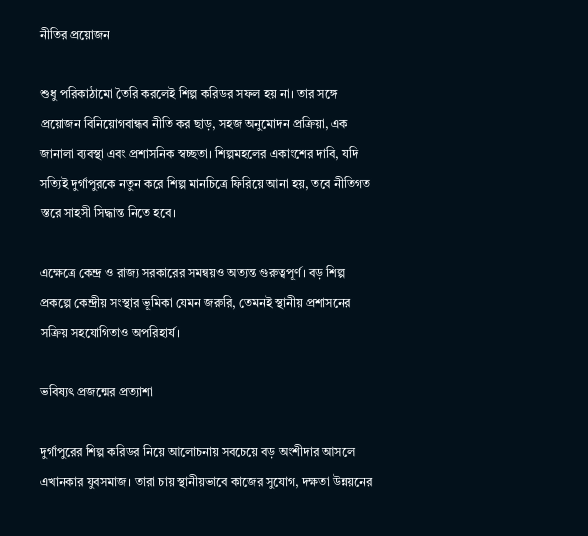নীতির প্রয়োজন

শুধু পরিকাঠামো তৈরি করলেই শিল্প করিডর সফল হয় না। তার সঙ্গে প্রয়োজন বিনিয়োগবান্ধব নীতি কর ছাড়, সহজ অনুমোদন প্রক্রিয়া, এক জানালা ব্যবস্থা এবং প্রশাসনিক স্বচ্ছতা। শিল্পমহলের একাংশের দাবি, যদি সত্যিই দুর্গাপুরকে নতুন করে শিল্প মানচিত্রে ফিরিয়ে আনা হয়, তবে নীতিগত স্তরে সাহসী সিদ্ধান্ত নিতে হবে।

এক্ষেত্রে কেন্দ্র ও রাজ্য সরকারের সমন্বয়ও অত্যন্ত গুরুত্বপূর্ণ। বড় শিল্প প্রকল্পে কেন্দ্রীয় সংস্থার ভূমিকা যেমন জরুরি, তেমনই স্থানীয় প্রশাসনের সক্রিয় সহযোগিতাও অপরিহার্য।

ভবিষ্যৎ প্রজন্মের প্রত্যাশা

দুর্গাপুরের শিল্প করিডর নিয়ে আলোচনায় সবচেয়ে বড় অংশীদার আসলে এখানকার যুবসমাজ। তারা চায় স্থানীয়ভাবে কাজের সুযোগ, দক্ষতা উন্নয়নের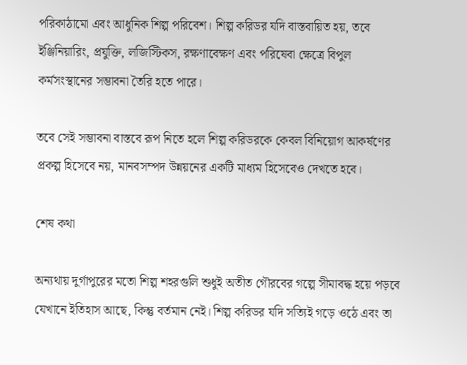পরিকাঠামো এবং আধুনিক শিল্প পরিবেশ। শিল্প করিডর যদি বাস্তবায়িত হয়, তবে ইঞ্জিনিয়ারিং, প্রযুক্তি, লজিস্টিকস, রক্ষণাবেক্ষণ এবং পরিষেবা ক্ষেত্রে বিপুল কর্মসংস্থানের সম্ভাবনা তৈরি হতে পারে।

তবে সেই সম্ভাবনা বাস্তবে রূপ নিতে হলে শিল্প করিডরকে কেবল বিনিয়োগ আকর্ষণের প্রকল্প হিসেবে নয়, মানবসম্পদ উন্নয়নের একটি মাধ্যম হিসেবেও দেখতে হবে।

শেষ কথা

অন্যথায় দুর্গাপুরের মতো শিল্প শহরগুলি শুধুই অতীত গৌরবের গল্পে সীমাবদ্ধ হয়ে পড়বে যেখানে ইতিহাস আছে, কিন্তু বর্তমান নেই। শিল্প করিডর যদি সত্যিই গড়ে ওঠে এবং তা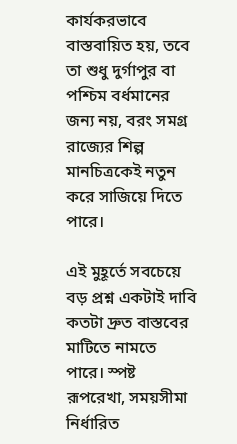কার্যকরভাবে বাস্তবায়িত হয়, তবে তা শুধু দুর্গাপুর বা পশ্চিম বর্ধমানের জন্য নয়, বরং সমগ্র রাজ্যের শিল্প মানচিত্রকেই নতুন করে সাজিয়ে দিতে পারে।

এই মুহূর্তে সবচেয়ে বড় প্রশ্ন একটাই দাবি কতটা দ্রুত বাস্তবের মাটিতে নামতে পারে। স্পষ্ট রূপরেখা, সময়সীমা নির্ধারিত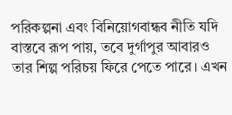পরিকল্পনা এবং বিনিয়োগবান্ধব নীতি যদি বাস্তবে রূপ পায়, তবে দুর্গাপুর আবারও তার শিল্প পরিচয় ফিরে পেতে পারে। এখন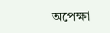অপেক্ষা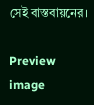সেই বাস্তবায়নের।

Preview image